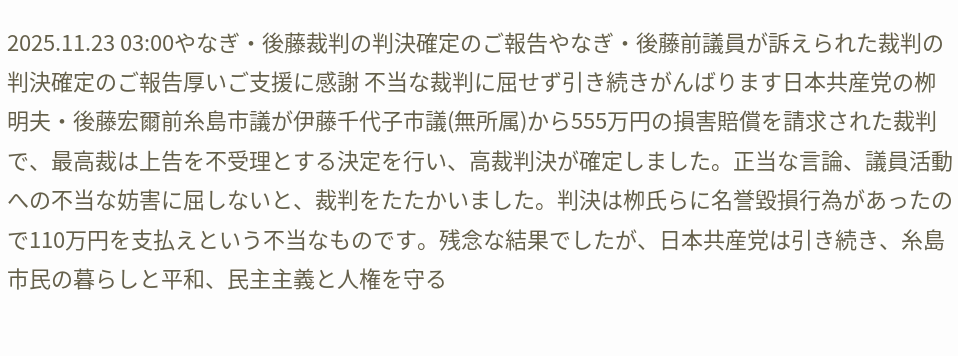2025.11.23 03:00やなぎ・後藤裁判の判決確定のご報告やなぎ・後藤前議員が訴えられた裁判の判決確定のご報告厚いご支援に感謝 不当な裁判に屈せず引き続きがんばります日本共産党の栁明夫・後藤宏爾前糸島市議が伊藤千代子市議(無所属)から555万円の損害賠償を請求された裁判で、最高裁は上告を不受理とする決定を行い、高裁判決が確定しました。正当な言論、議員活動への不当な妨害に屈しないと、裁判をたたかいました。判決は栁氏らに名誉毀損行為があったので110万円を支払えという不当なものです。残念な結果でしたが、日本共産党は引き続き、糸島市民の暮らしと平和、民主主義と人権を守る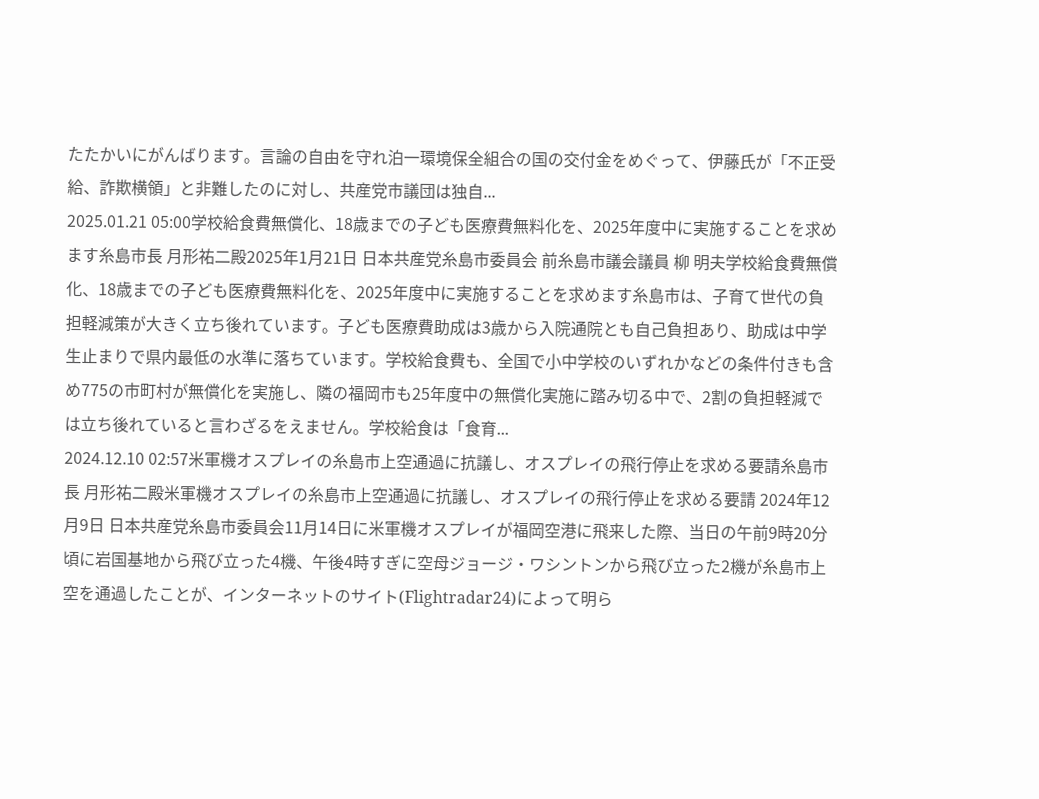たたかいにがんばります。言論の自由を守れ泊一環境保全組合の国の交付金をめぐって、伊藤氏が「不正受給、詐欺横領」と非難したのに対し、共産党市議団は独自...
2025.01.21 05:00学校給食費無償化、18歳までの子ども医療費無料化を、2025年度中に実施することを求めます糸島市長 月形祐二殿2025年1月21日 日本共産党糸島市委員会 前糸島市議会議員 柳 明夫学校給食費無償化、18歳までの子ども医療費無料化を、2025年度中に実施することを求めます糸島市は、子育て世代の負担軽減策が大きく立ち後れています。子ども医療費助成は3歳から入院通院とも自己負担あり、助成は中学生止まりで県内最低の水準に落ちています。学校給食費も、全国で小中学校のいずれかなどの条件付きも含め775の市町村が無償化を実施し、隣の福岡市も25年度中の無償化実施に踏み切る中で、2割の負担軽減では立ち後れていると言わざるをえません。学校給食は「食育...
2024.12.10 02:57米軍機オスプレイの糸島市上空通過に抗議し、オスプレイの飛行停止を求める要請糸島市長 月形祐二殿米軍機オスプレイの糸島市上空通過に抗議し、オスプレイの飛行停止を求める要請 2024年12月9日 日本共産党糸島市委員会11月14日に米軍機オスプレイが福岡空港に飛来した際、当日の午前9時20分頃に岩国基地から飛び立った4機、午後4時すぎに空母ジョージ・ワシントンから飛び立った2機が糸島市上空を通過したことが、インターネットのサイト(Flightradar24)によって明ら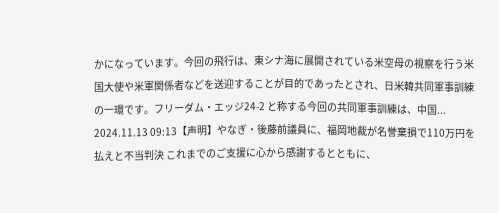かになっています。今回の飛行は、東シナ海に展開されている米空母の視察を行う米国大使や米軍関係者などを送迎することが目的であったとされ、日米韓共同軍事訓練の一環です。フリーダム・エッジ24-2 と称する今回の共同軍事訓練は、中国...
2024.11.13 09:13【声明】やなぎ・後藤前議員に、福岡地裁が名誉棄損で110万円を払えと不当判決 これまでのご支援に心から感謝するとともに、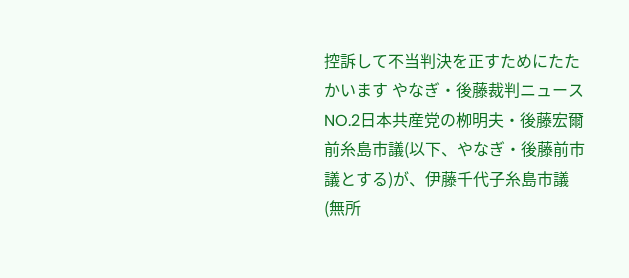控訴して不当判決を正すためにたたかいます やなぎ・後藤裁判ニュースNO.2日本共産党の栁明夫・後藤宏爾前糸島市議(以下、やなぎ・後藤前市議とする)が、伊藤千代子糸島市議(無所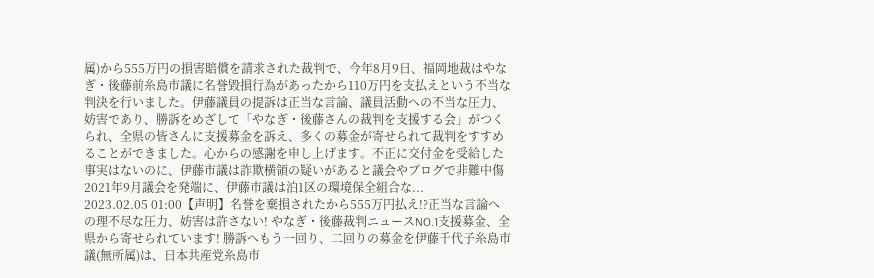属)から555万円の損害賠償を請求された裁判で、今年8月9日、福岡地裁はやなぎ・後藤前糸島市議に名誉毀損行為があったから110万円を支払えという不当な判決を行いました。伊藤議員の提訴は正当な言論、議員活動への不当な圧力、妨害であり、勝訴をめざして「やなぎ・後藤さんの裁判を支援する会」がつくられ、全県の皆さんに支援募金を訴え、多くの募金が寄せられて裁判をすすめることができました。心からの感謝を申し上げます。不正に交付金を受給した事実はないのに、伊藤市議は詐欺横領の疑いがあると議会やブログで非難中傷2021年9月議会を発端に、伊藤市議は泊1区の環境保全組合な...
2023.02.05 01:00【声明】名誉を棄損されたから555万円払え!?正当な言論への理不尽な圧力、妨害は許さない! やなぎ・後藤裁判ニュースNO.1支援募金、全県から寄せられています! 勝訴へもう一回り、二回りの募金を伊藤千代子糸島市議(無所属)は、日本共産党糸島市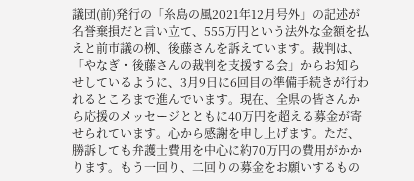議団(前)発行の「糸島の風2021年12月号外」の記述が名誉棄損だと言い立て、555万円という法外な金額を払えと前市議の栁、後藤さんを訴えています。裁判は、「やなぎ・後藤さんの裁判を支援する会」からお知らせしているように、3月9日に6回目の準備手続きが行われるところまで進んでいます。現在、全県の皆さんから応援のメッセージとともに40万円を超える募金が寄せられています。心から感謝を申し上げます。ただ、勝訴しても弁護士費用を中心に約70万円の費用がかかります。もう一回り、二回りの募金をお願いするもの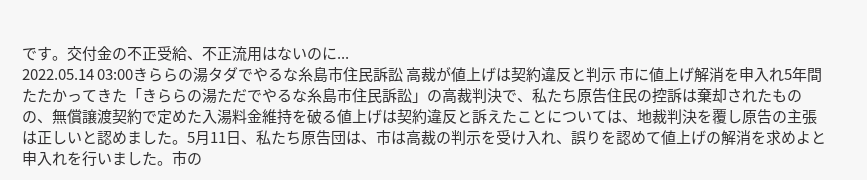です。交付金の不正受給、不正流用はないのに...
2022.05.14 03:00きららの湯タダでやるな糸島市住民訴訟 高裁が値上げは契約違反と判示 市に値上げ解消を申入れ5年間たたかってきた「きららの湯ただでやるな糸島市住民訴訟」の高裁判決で、私たち原告住民の控訴は棄却されたものの、無償譲渡契約で定めた入湯料金維持を破る値上げは契約違反と訴えたことについては、地裁判決を覆し原告の主張は正しいと認めました。5月11日、私たち原告団は、市は高裁の判示を受け入れ、誤りを認めて値上げの解消を求めよと申入れを行いました。市の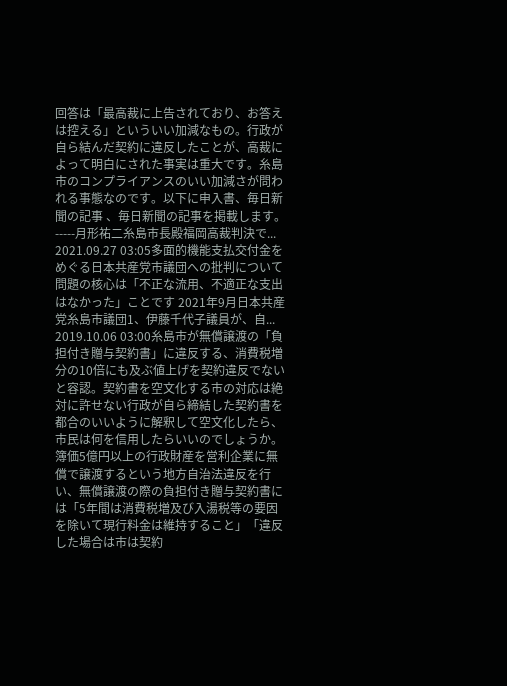回答は「最高裁に上告されており、お答えは控える」といういい加減なもの。行政が自ら結んだ契約に違反したことが、高裁によって明白にされた事実は重大です。糸島市のコンプライアンスのいい加減さが問われる事態なのです。以下に申入書、毎日新聞の記事 、毎日新聞の記事を掲載します。-----月形祐二糸島市長殿福岡高裁判決で...
2021.09.27 03:05多面的機能支払交付金をめぐる日本共産党市議団への批判について問題の核心は「不正な流用、不適正な支出はなかった」ことです 2021年9月日本共産党糸島市議団1、伊藤千代子議員が、自...
2019.10.06 03:00糸島市が無償譲渡の「負担付き贈与契約書」に違反する、消費税増分の10倍にも及ぶ値上げを契約違反でないと容認。契約書を空文化する市の対応は絶対に許せない行政が自ら締結した契約書を都合のいいように解釈して空文化したら、市民は何を信用したらいいのでしょうか。簿価5億円以上の行政財産を営利企業に無償で譲渡するという地方自治法違反を行い、無償譲渡の際の負担付き贈与契約書には「5年間は消費税増及び入湯税等の要因を除いて現行料金は維持すること」「違反した場合は市は契約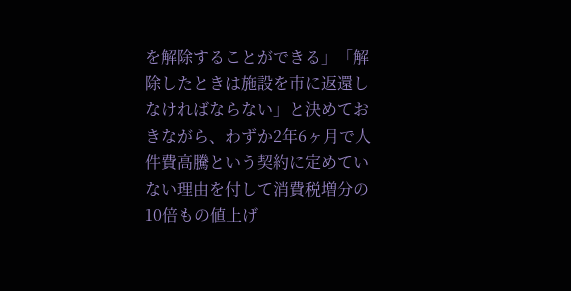を解除することができる」「解除したときは施設を市に返還しなければならない」と決めておきながら、わずか2年6ヶ月で人件費高騰という契約に定めていない理由を付して消費税増分の10倍もの値上げ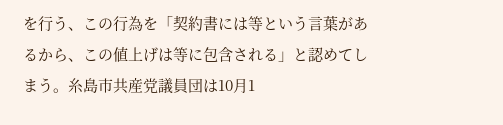を行う、この行為を「契約書には等という言葉があるから、この値上げは等に包含される」と認めてしまう。糸島市共産党議員団は10月1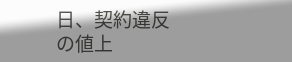日、契約違反の値上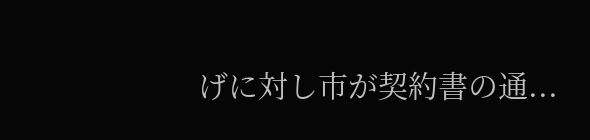げに対し市が契約書の通...